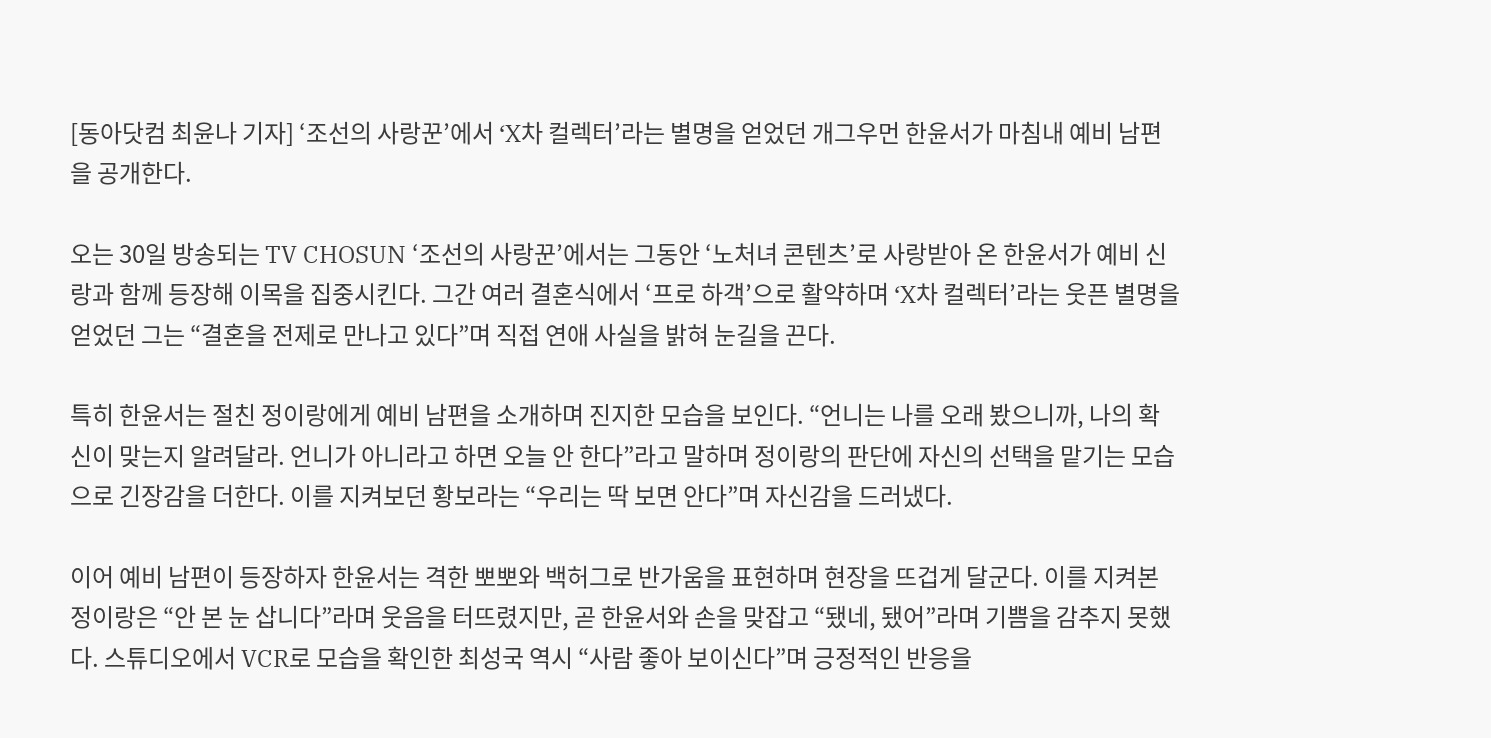[동아닷컴 최윤나 기자] ‘조선의 사랑꾼’에서 ‘X차 컬렉터’라는 별명을 얻었던 개그우먼 한윤서가 마침내 예비 남편을 공개한다.

오는 30일 방송되는 TV CHOSUN ‘조선의 사랑꾼’에서는 그동안 ‘노처녀 콘텐츠’로 사랑받아 온 한윤서가 예비 신랑과 함께 등장해 이목을 집중시킨다. 그간 여러 결혼식에서 ‘프로 하객’으로 활약하며 ‘X차 컬렉터’라는 웃픈 별명을 얻었던 그는 “결혼을 전제로 만나고 있다”며 직접 연애 사실을 밝혀 눈길을 끈다.

특히 한윤서는 절친 정이랑에게 예비 남편을 소개하며 진지한 모습을 보인다. “언니는 나를 오래 봤으니까, 나의 확신이 맞는지 알려달라. 언니가 아니라고 하면 오늘 안 한다”라고 말하며 정이랑의 판단에 자신의 선택을 맡기는 모습으로 긴장감을 더한다. 이를 지켜보던 황보라는 “우리는 딱 보면 안다”며 자신감을 드러냈다.

이어 예비 남편이 등장하자 한윤서는 격한 뽀뽀와 백허그로 반가움을 표현하며 현장을 뜨겁게 달군다. 이를 지켜본 정이랑은 “안 본 눈 삽니다”라며 웃음을 터뜨렸지만, 곧 한윤서와 손을 맞잡고 “됐네, 됐어”라며 기쁨을 감추지 못했다. 스튜디오에서 VCR로 모습을 확인한 최성국 역시 “사람 좋아 보이신다”며 긍정적인 반응을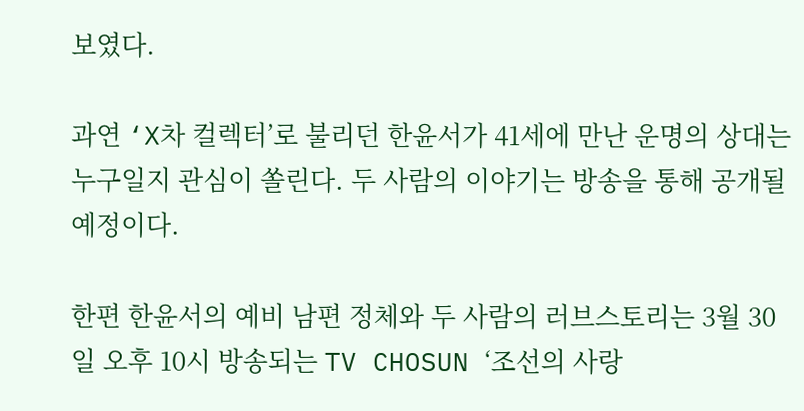보였다.

과연 ‘X차 컬렉터’로 불리던 한윤서가 41세에 만난 운명의 상대는 누구일지 관심이 쏠린다. 두 사람의 이야기는 방송을 통해 공개될 예정이다.

한편 한윤서의 예비 남편 정체와 두 사람의 러브스토리는 3월 30일 오후 10시 방송되는 TV CHOSUN ‘조선의 사랑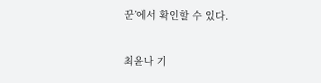꾼’에서 확인할 수 있다.

최윤나 기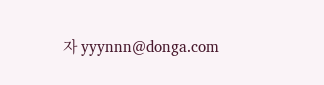자 yyynnn@donga.com